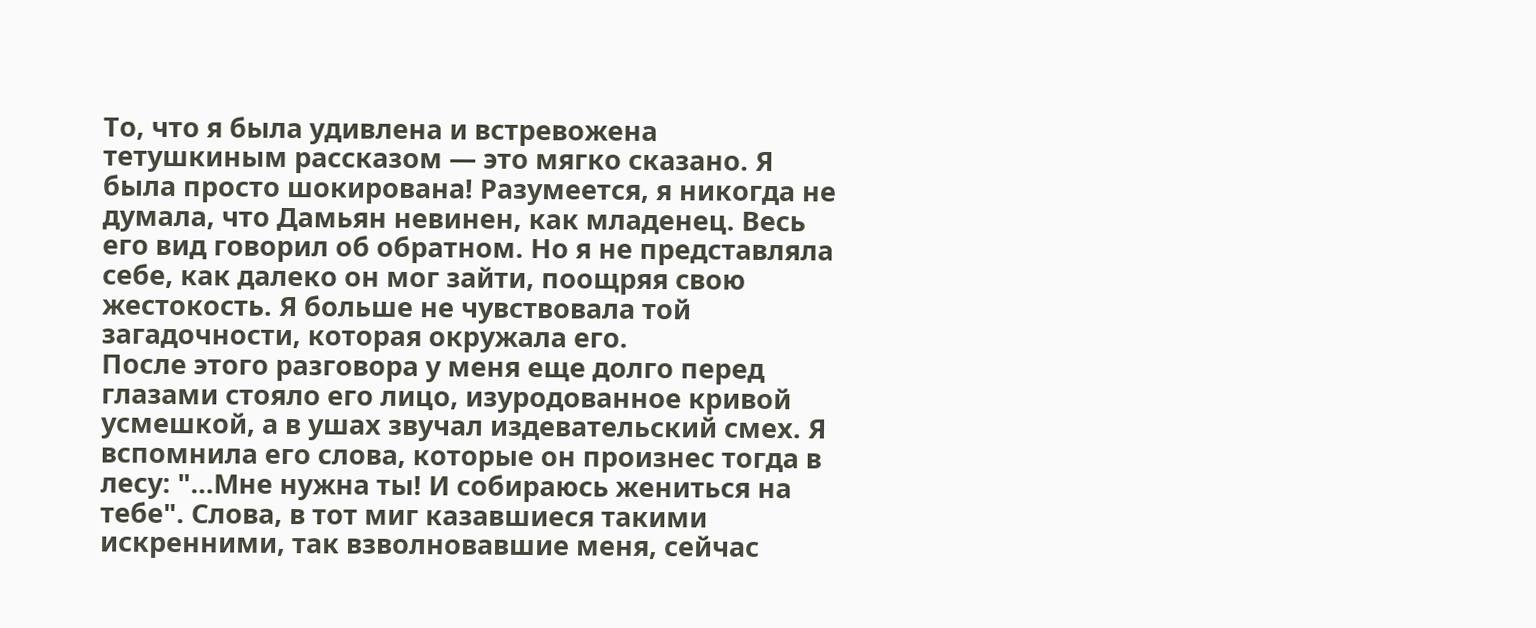То, что я была удивлена и встревожена тетушкиным рассказом — это мягко сказано. Я была просто шокирована! Разумеется, я никогда не думала, что Дамьян невинен, как младенец. Весь его вид говорил об обратном. Но я не представляла себе, как далеко он мог зайти, поощряя свою жестокость. Я больше не чувствовала той загадочности, которая окружала его.
После этого разговора у меня еще долго перед глазами стояло его лицо, изуродованное кривой усмешкой, а в ушах звучал издевательский смех. Я вспомнила его слова, которые он произнес тогда в лесу: "…Мне нужна ты! И собираюсь жениться на тебе". Слова, в тот миг казавшиеся такими искренними, так взволновавшие меня, сейчас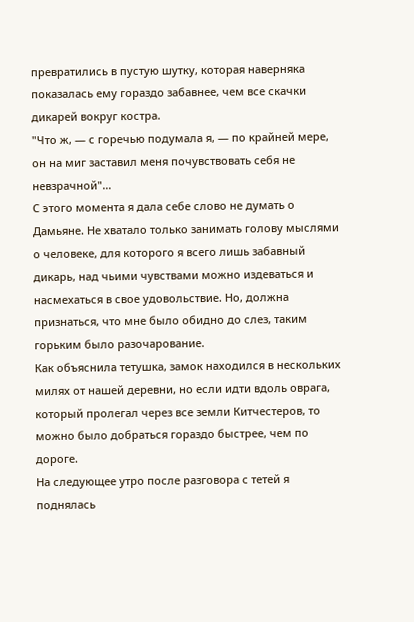превратились в пустую шутку, которая наверняка показалась ему гораздо забавнее, чем все скачки дикарей вокруг костра.
"Что ж, — с горечью подумала я, — по крайней мере, он на миг заставил меня почувствовать себя не невзрачной"…
С этого момента я дала себе слово не думать о Дамьяне. Не хватало только занимать голову мыслями о человеке, для которого я всего лишь забавный дикарь, над чьими чувствами можно издеваться и насмехаться в свое удовольствие. Но, должна признаться, что мне было обидно до слез, таким горьким было разочарование.
Как объяснила тетушка, замок находился в нескольких милях от нашей деревни, но если идти вдоль оврага, который пролегал через все земли Китчестеров, то можно было добраться гораздо быстрее, чем по дороге.
На следующее утро после разговора с тетей я поднялась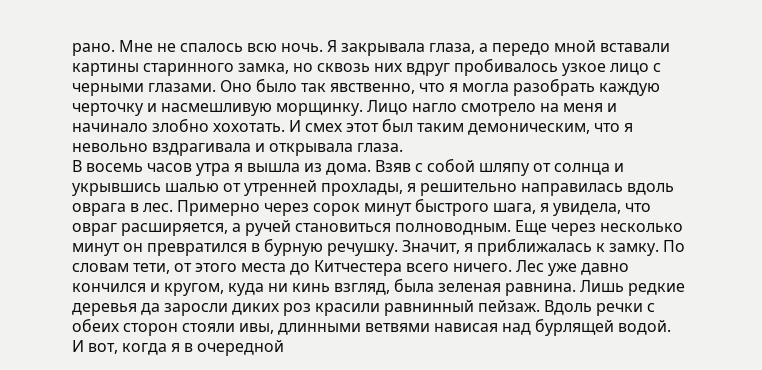рано. Мне не спалось всю ночь. Я закрывала глаза, а передо мной вставали картины старинного замка, но сквозь них вдруг пробивалось узкое лицо с черными глазами. Оно было так явственно, что я могла разобрать каждую черточку и насмешливую морщинку. Лицо нагло смотрело на меня и начинало злобно хохотать. И смех этот был таким демоническим, что я невольно вздрагивала и открывала глаза.
В восемь часов утра я вышла из дома. Взяв с собой шляпу от солнца и укрывшись шалью от утренней прохлады, я решительно направилась вдоль оврага в лес. Примерно через сорок минут быстрого шага, я увидела, что овраг расширяется, а ручей становиться полноводным. Еще через несколько минут он превратился в бурную речушку. Значит, я приближалась к замку. По словам тети, от этого места до Китчестера всего ничего. Лес уже давно кончился и кругом, куда ни кинь взгляд, была зеленая равнина. Лишь редкие деревья да заросли диких роз красили равнинный пейзаж. Вдоль речки с обеих сторон стояли ивы, длинными ветвями нависая над бурлящей водой.
И вот, когда я в очередной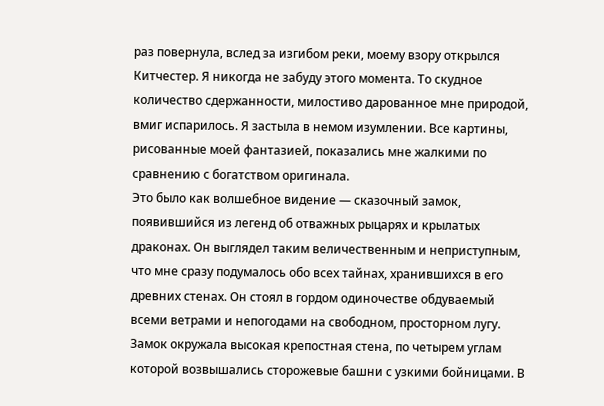раз повернула, вслед за изгибом реки, моему взору открылся Китчестер. Я никогда не забуду этого момента. То скудное количество сдержанности, милостиво дарованное мне природой, вмиг испарилось. Я застыла в немом изумлении. Все картины, рисованные моей фантазией, показались мне жалкими по сравнению с богатством оригинала.
Это было как волшебное видение — сказочный замок, появившийся из легенд об отважных рыцарях и крылатых драконах. Он выглядел таким величественным и неприступным, что мне сразу подумалось обо всех тайнах, хранившихся в его древних стенах. Он стоял в гордом одиночестве обдуваемый всеми ветрами и непогодами на свободном, просторном лугу.
Замок окружала высокая крепостная стена, по четырем углам которой возвышались сторожевые башни с узкими бойницами. В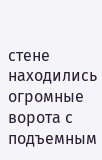стене находились огромные ворота с подъемным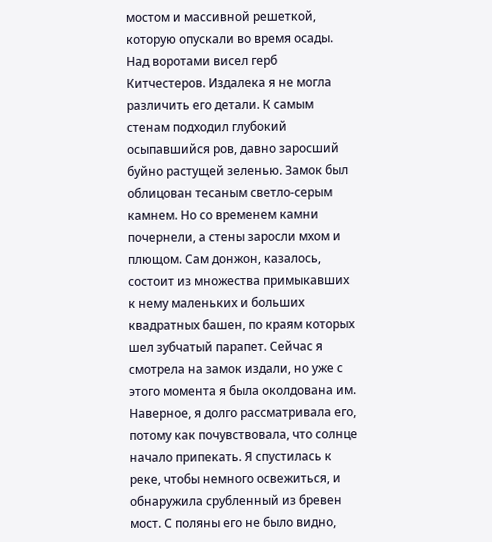мостом и массивной решеткой, которую опускали во время осады. Над воротами висел герб Китчестеров. Издалека я не могла различить его детали. К самым стенам подходил глубокий осыпавшийся ров, давно заросший буйно растущей зеленью. Замок был облицован тесаным светло-серым камнем. Но со временем камни почернели, а стены заросли мхом и плющом. Сам донжон, казалось, состоит из множества примыкавших к нему маленьких и больших квадратных башен, по краям которых шел зубчатый парапет. Сейчас я смотрела на замок издали, но уже с этого момента я была околдована им.
Наверное, я долго рассматривала его, потому как почувствовала, что солнце начало припекать. Я спустилась к реке, чтобы немного освежиться, и обнаружила срубленный из бревен мост. С поляны его не было видно,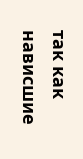так как нависшие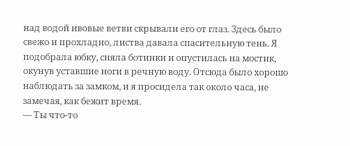над водой ивовые ветви скрывали его от глаз. Здесь было свежо и прохладно, листва давала спасительную тень. Я подобрала юбку, сняла ботинки и опустилась на мостик, окунув уставшие ноги в речную воду. Отсюда было хорошо наблюдать за замком, и я просидела так около часа, не замечая, как бежит время.
— Ты что-то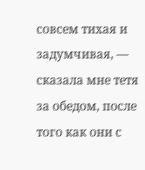совсем тихая и задумчивая, — сказала мне тетя за обедом, после того как они с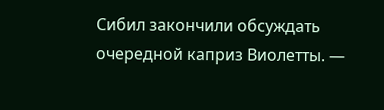Сибил закончили обсуждать очередной каприз Виолетты. —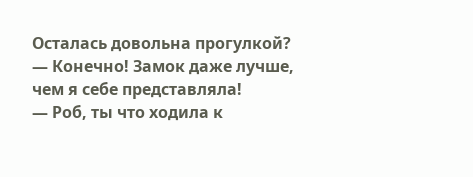Осталась довольна прогулкой?
— Конечно! Замок даже лучше, чем я себе представляла!
— Роб, ты что ходила к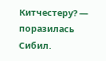Китчестеру? — поразилась Сибил.